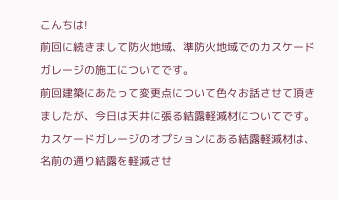こんちは!
前回に続きまして防火地域、準防火地域でのカスケードガレージの施工についてです。
前回建築にあたって変更点について色々お話させて頂きましたが、今日は天井に張る結露軽減材についてです。
カスケードガレージのオプションにある結露軽減材は、名前の通り結露を軽減させ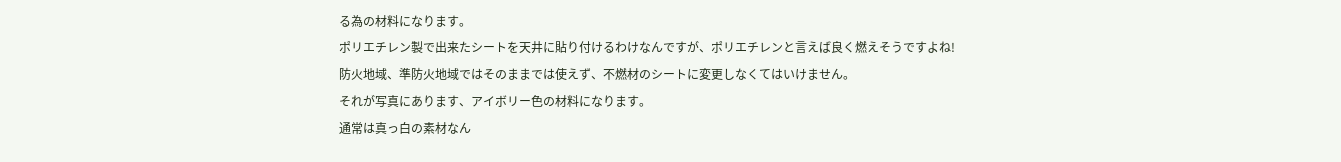る為の材料になります。
ポリエチレン製で出来たシートを天井に貼り付けるわけなんですが、ポリエチレンと言えば良く燃えそうですよね!
防火地域、準防火地域ではそのままでは使えず、不燃材のシートに変更しなくてはいけません。
それが写真にあります、アイボリー色の材料になります。
通常は真っ白の素材なん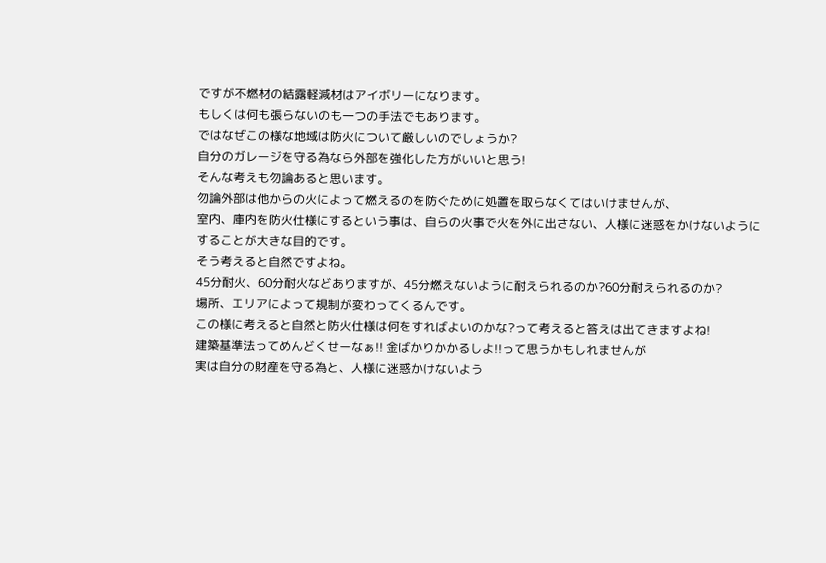ですが不燃材の結露軽減材はアイボリーになります。
もしくは何も張らないのも一つの手法でもあります。
ではなぜこの様な地域は防火について厳しいのでしょうか?
自分のガレージを守る為なら外部を強化した方がいいと思う!
そんな考えも勿論あると思います。
勿論外部は他からの火によって燃えるのを防ぐために処置を取らなくてはいけませんが、
室内、庫内を防火仕様にするという事は、自らの火事で火を外に出さない、人様に迷惑をかけないように
することが大きな目的です。
そう考えると自然ですよね。
45分耐火、60分耐火などありますが、45分燃えないように耐えられるのか?60分耐えられるのか?
場所、エリアによって規制が変わってくるんです。
この様に考えると自然と防火仕様は何をすればよいのかな?って考えると答えは出てきますよね!
建築基準法ってめんどくせーなぁ!! 金ばかりかかるしよ!!って思うかもしれませんが
実は自分の財産を守る為と、人様に迷惑かけないよう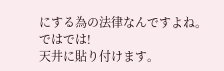にする為の法律なんですよね。
ではでは!
天井に貼り付けます。